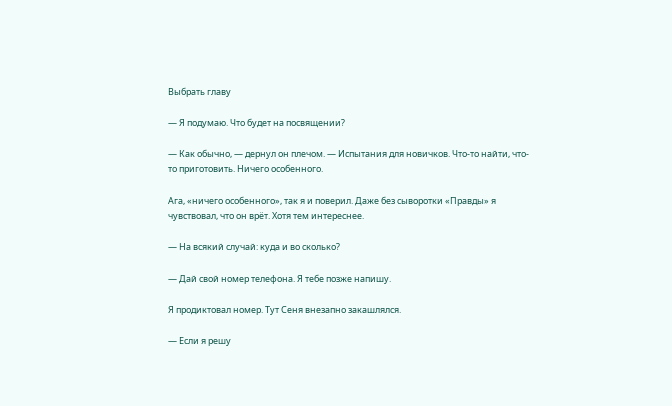Выбрать главу

— Я подумаю. Что будет на посвящении?

— Как обычно, — дернул он плечом. — Испытания для новичков. Что-то найти, что-то приготовить. Ничего особенного.

Ага, «ничего особенного», так я и поверил. Даже без сыворотки «Правды» я чувствовал, что он врёт. Хотя тем интереснее.

— На всякий случай: куда и во сколько?

— Дай свой номер телефона. Я тебе позже напишу.

Я продиктовал номер. Тут Сеня внезапно закашлялся.

— Если я решу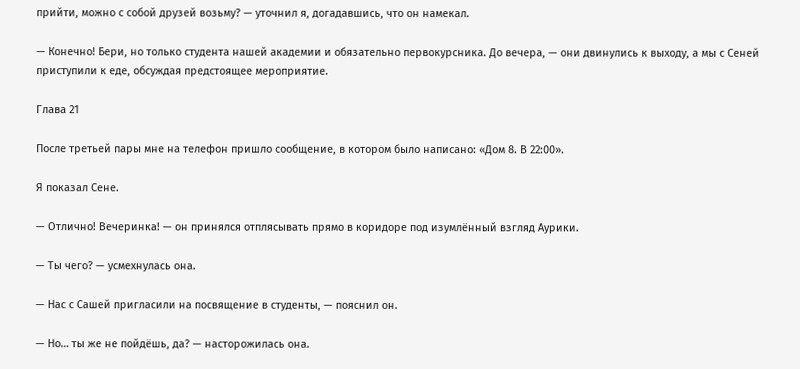прийти, можно с собой друзей возьму? — уточнил я, догадавшись, что он намекал.

— Конечно! Бери, но только студента нашей академии и обязательно первокурсника. До вечера, — они двинулись к выходу, а мы с Сеней приступили к еде, обсуждая предстоящее мероприятие.

Глава 21

После третьей пары мне на телефон пришло сообщение, в котором было написано: «Дом 8. В 22:00».

Я показал Сене.

— Отлично! Вечеринка! — он принялся отплясывать прямо в коридоре под изумлённый взгляд Аурики.

— Ты чего? — усмехнулась она.

— Нас с Сашей пригласили на посвящение в студенты, — пояснил он.

— Но… ты же не пойдёшь, да? — насторожилась она.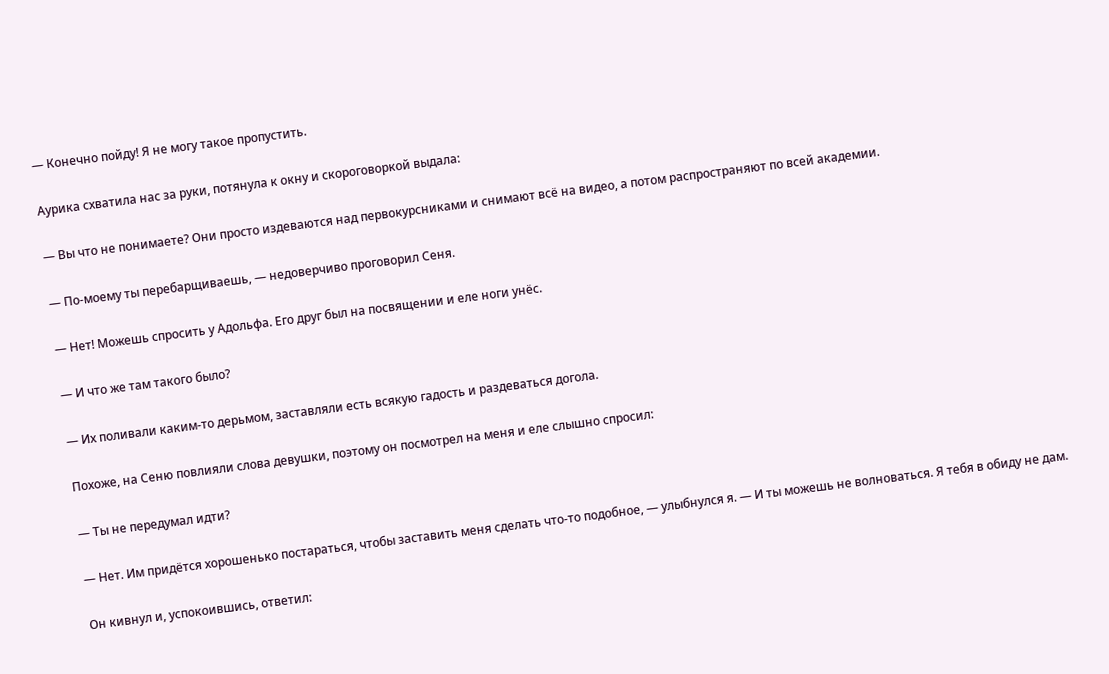— Конечно пойду! Я не могу такое пропустить.

Аурика схватила нас за руки, потянула к окну и скороговоркой выдала:

— Вы что не понимаете? Они просто издеваются над первокурсниками и снимают всё на видео, а потом распространяют по всей академии.

— По-моему ты перебарщиваешь, — недоверчиво проговорил Сеня.

— Нет! Можешь спросить у Адольфа. Его друг был на посвящении и еле ноги унёс.

— И что же там такого было?

— Их поливали каким-то дерьмом, заставляли есть всякую гадость и раздеваться догола.

Похоже, на Сеню повлияли слова девушки, поэтому он посмотрел на меня и еле слышно спросил:

— Ты не передумал идти?

— Нет. Им придётся хорошенько постараться, чтобы заставить меня сделать что-то подобное, — улыбнулся я. — И ты можешь не волноваться. Я тебя в обиду не дам.

Он кивнул и, успокоившись, ответил: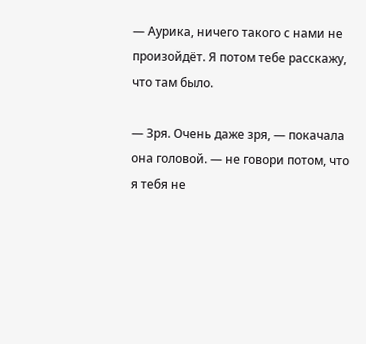— Аурика, ничего такого с нами не произойдёт. Я потом тебе расскажу, что там было.

— Зря. Очень даже зря, — покачала она головой. — не говори потом, что я тебя не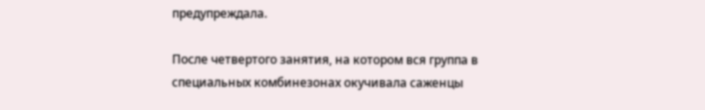предупреждала.

После четвертого занятия, на котором вся группа в специальных комбинезонах окучивала саженцы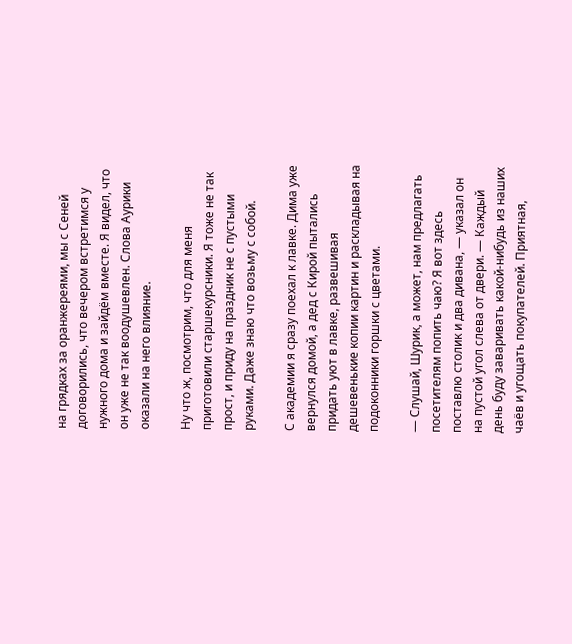на грядках за оранжереями, мы с Сеней договорились, что вечером встретимся у нужного дома и зайдём вместе. Я видел, что он уже не так воодушевлен. Слова Аурики оказали на него влияние.

Ну что ж, посмотрим, что для меня приготовили старшекурсники. Я тоже не так прост, и приду на праздник не с пустыми руками. Даже знаю что возьму с собой.

С академии я сразу поехал к лавке. Дима уже вернулся домой, а дед с Кирой пытались придать уют в лавке, развешивая дешевенькие копии картин и раскладывая на подоконники горшки с цветами.

— Слушай, Шурик, а может, нам предлагать посетителям попить чаю? Я вот здесь поставлю столик и два дивана, — указал он на пустой угол слева от двери. — Каждый день буду заваривать какой-нибудь из наших чаёв и угощать покупателей. Приятная,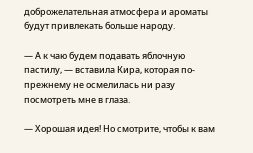доброжелательная атмосфера и ароматы будут привлекать больше народу.

— А к чаю будем подавать яблочную пастилу, — вставила Кира, которая по-прежнему не осмелилась ни разу посмотреть мне в глаза.

— Хорошая идея! Но смотрите, чтобы к вам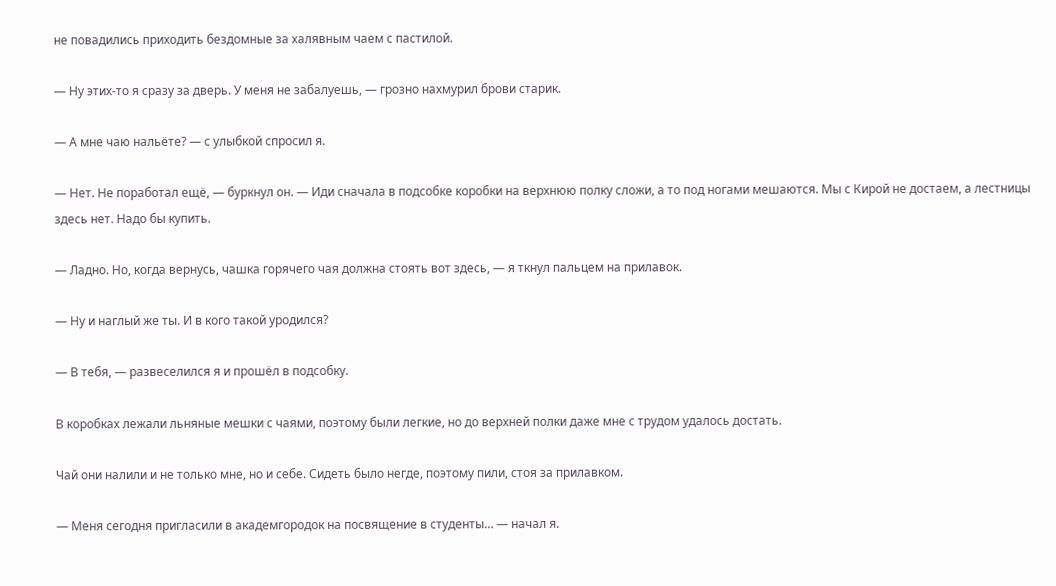не повадились приходить бездомные за халявным чаем с пастилой.

— Ну этих-то я сразу за дверь. У меня не забалуешь, — грозно нахмурил брови старик.

— А мне чаю нальёте? — с улыбкой спросил я.

— Нет. Не поработал ещё, — буркнул он. — Иди сначала в подсобке коробки на верхнюю полку сложи, а то под ногами мешаются. Мы с Кирой не достаем, а лестницы здесь нет. Надо бы купить.

— Ладно. Но, когда вернусь, чашка горячего чая должна стоять вот здесь, — я ткнул пальцем на прилавок.

— Ну и наглый же ты. И в кого такой уродился?

— В тебя, — развеселился я и прошёл в подсобку.

В коробках лежали льняные мешки с чаями, поэтому были легкие, но до верхней полки даже мне с трудом удалось достать.

Чай они налили и не только мне, но и себе. Сидеть было негде, поэтому пили, стоя за прилавком.

— Меня сегодня пригласили в академгородок на посвящение в студенты… — начал я.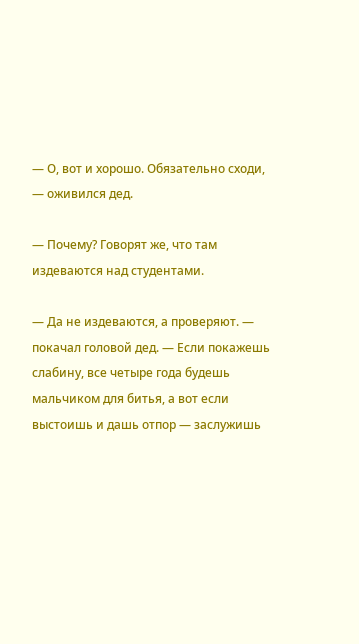— О, вот и хорошо. Обязательно сходи, — оживился дед.

— Почему? Говорят же, что там издеваются над студентами.

— Да не издеваются, а проверяют. — покачал головой дед. — Если покажешь слабину, все четыре года будешь мальчиком для битья, а вот если выстоишь и дашь отпор — заслужишь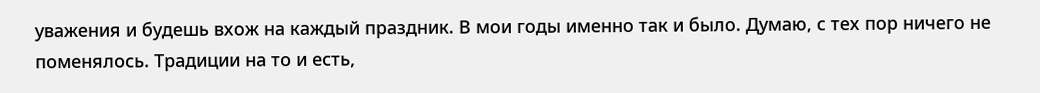уважения и будешь вхож на каждый праздник. В мои годы именно так и было. Думаю, с тех пор ничего не поменялось. Традиции на то и есть,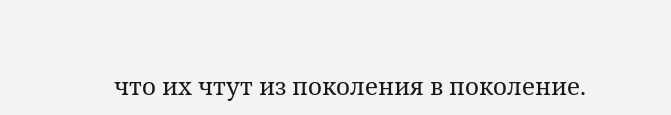что их чтут из поколения в поколение.